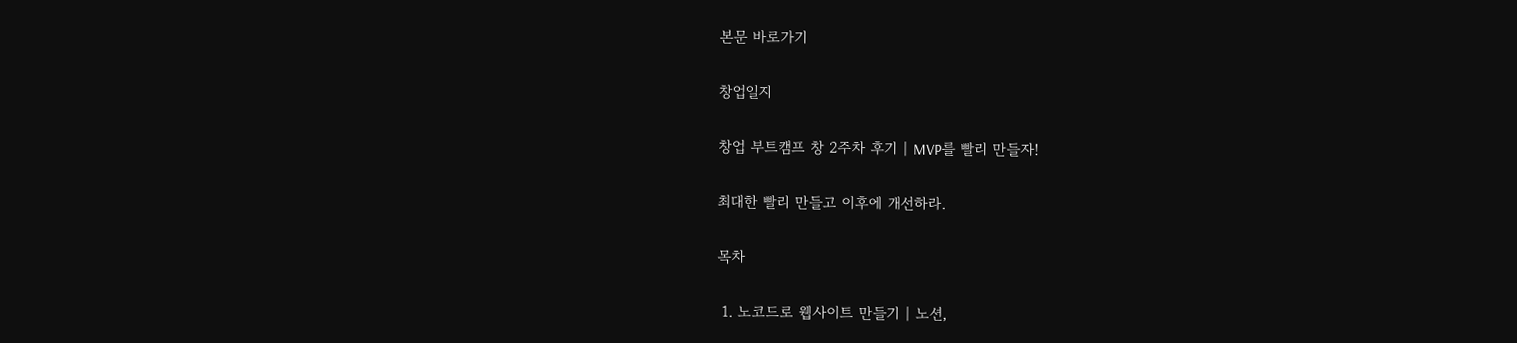본문 바로가기

창업일지

창업 부트캠프 창 2주차 후기 | MVP를 빨리 만들자!

최대한 빨리 만들고 이후에 개선하라.

목차

 1. 노코드로 웹사이트 만들기 | 노션,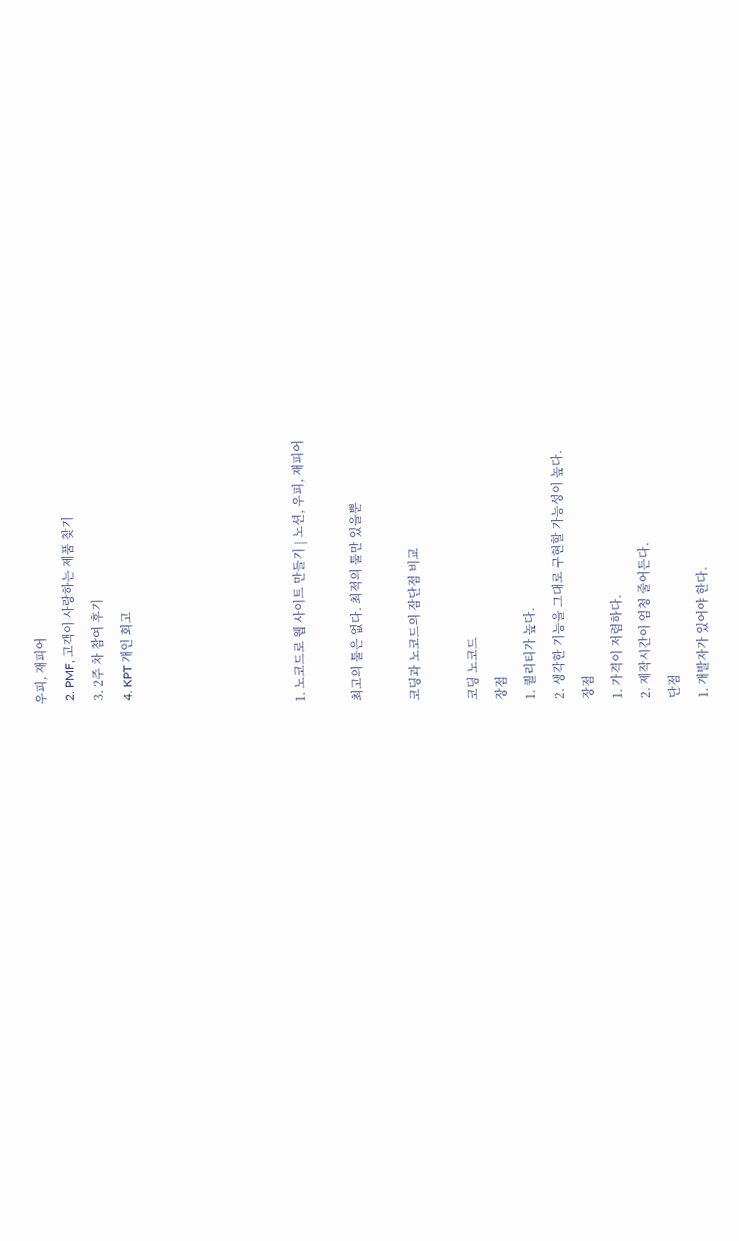우피, 재피어
 2. PMF, 고객이 사랑하는 제품 찾기
 3. 2주 차 참여 후기
 4. KPT 개인 회고





1. 노코드로 웹 사이트 만들기 | 노션, 우피, 재피어

최고의 툴은 없다. 최적의 툴만 있을뿐

코딩과 노코드의 잠단점 비교

코딩 노코드
장점
1. 퀄리티가 높다.
2. 생각한 기능을 그대로 구현할 가능성이 높다.
장점
1. 가격이 저렴하다.
2. 제작시간이 엄청 줄어든다.
단점
1. 개발자가 있어야 한다.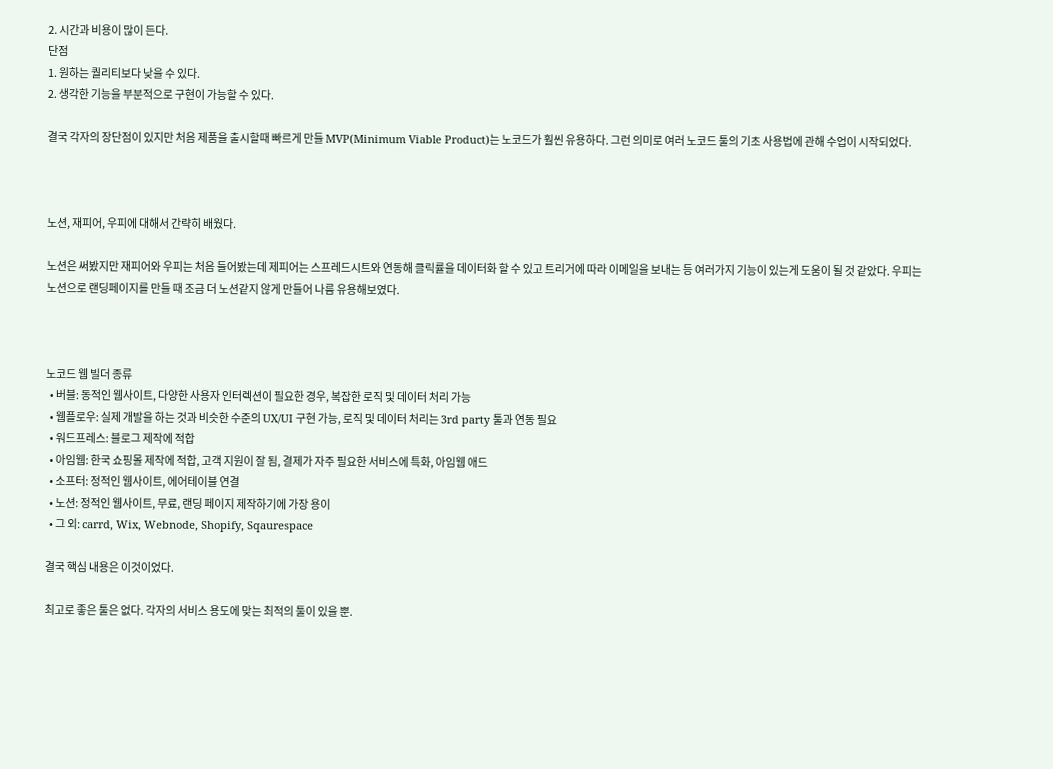2. 시간과 비용이 많이 든다.
단점
1. 원하는 퀄리티보다 낮을 수 있다.
2. 생각한 기능을 부분적으로 구현이 가능할 수 있다.

결국 각자의 장단점이 있지만 처음 제품을 출시할때 빠르게 만들 MVP(Minimum Viable Product)는 노코드가 훨씬 유용하다. 그런 의미로 여러 노코드 툴의 기초 사용법에 관해 수업이 시작되었다.



노션, 재피어, 우피에 대해서 간략히 배웠다.

노션은 써봤지만 재피어와 우피는 처음 들어봤는데 제피어는 스프레드시트와 연동해 클릭률을 데이터화 할 수 있고 트리거에 따라 이메일을 보내는 등 여러가지 기능이 있는게 도움이 될 것 같았다. 우피는 노션으로 랜딩페이지를 만들 때 조금 더 노션같지 않게 만들어 나름 유용해보였다.



노코드 웹 빌더 종류
  • 버블: 동적인 웹사이트, 다양한 사용자 인터렉션이 필요한 경우, 복잡한 로직 및 데이터 처리 가능
  • 웹플로우: 실제 개발을 하는 것과 비슷한 수준의 UX/UI 구현 가능, 로직 및 데이터 처리는 3rd party 툴과 연동 필요
  • 워드프레스: 블로그 제작에 적합
  • 아임웹: 한국 쇼핑몰 제작에 적합, 고객 지원이 잘 됨, 결제가 자주 필요한 서비스에 특화, 아임웹 애드
  • 소프터: 정적인 웹사이트, 에어테이블 연결
  • 노션: 정적인 웹사이트, 무료, 랜딩 페이지 제작하기에 가장 용이
  • 그 외: carrd, Wix, Webnode, Shopify, Sqaurespace

결국 핵심 내용은 이것이었다.

최고로 좋은 툴은 없다. 각자의 서비스 용도에 맞는 최적의 툴이 있을 뿐.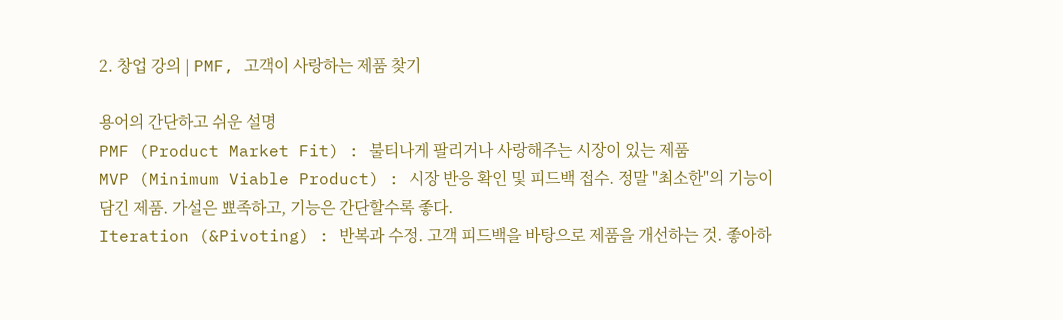2. 창업 강의 | PMF, 고객이 사랑하는 제품 찾기

용어의 간단하고 쉬운 설명
PMF (Product Market Fit) : 불티나게 팔리거나 사랑해주는 시장이 있는 제품
MVP (Minimum Viable Product) : 시장 반응 확인 및 피드백 접수. 정말 "최소한"의 기능이 담긴 제품. 가설은 뾰족하고, 기능은 간단할수록 좋다.
Iteration (&Pivoting) : 반복과 수정. 고객 피드백을 바탕으로 제품을 개선하는 것. 좋아하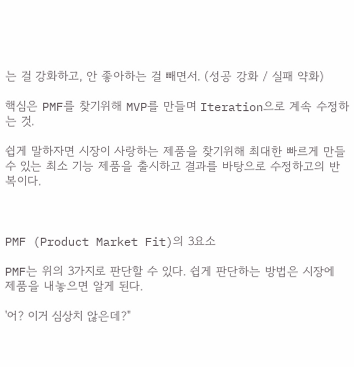는 걸 강화하고, 안 좋아하는 걸 빼면서. (성공 강화 / 실패 약화)

핵심은 PMF를 찾기위해 MVP를 만들며 Iteration으로 계속 수정하는 것.

쉽게 말하자면 시장이 사랑하는 제품을 찾기위해 최대한 빠르게 만들 수 있는 최소 기능 제품을 출시하고 결과를 바탕으로 수정하고의 반복이다.



PMF (Product Market Fit)의 3요소

PMF는 위의 3가지로 판단할 수 있다. 쉽게 판단하는 방법은 시장에 제품을 내놓으면 알게 된다.

'어? 이거 심상치 않은데?"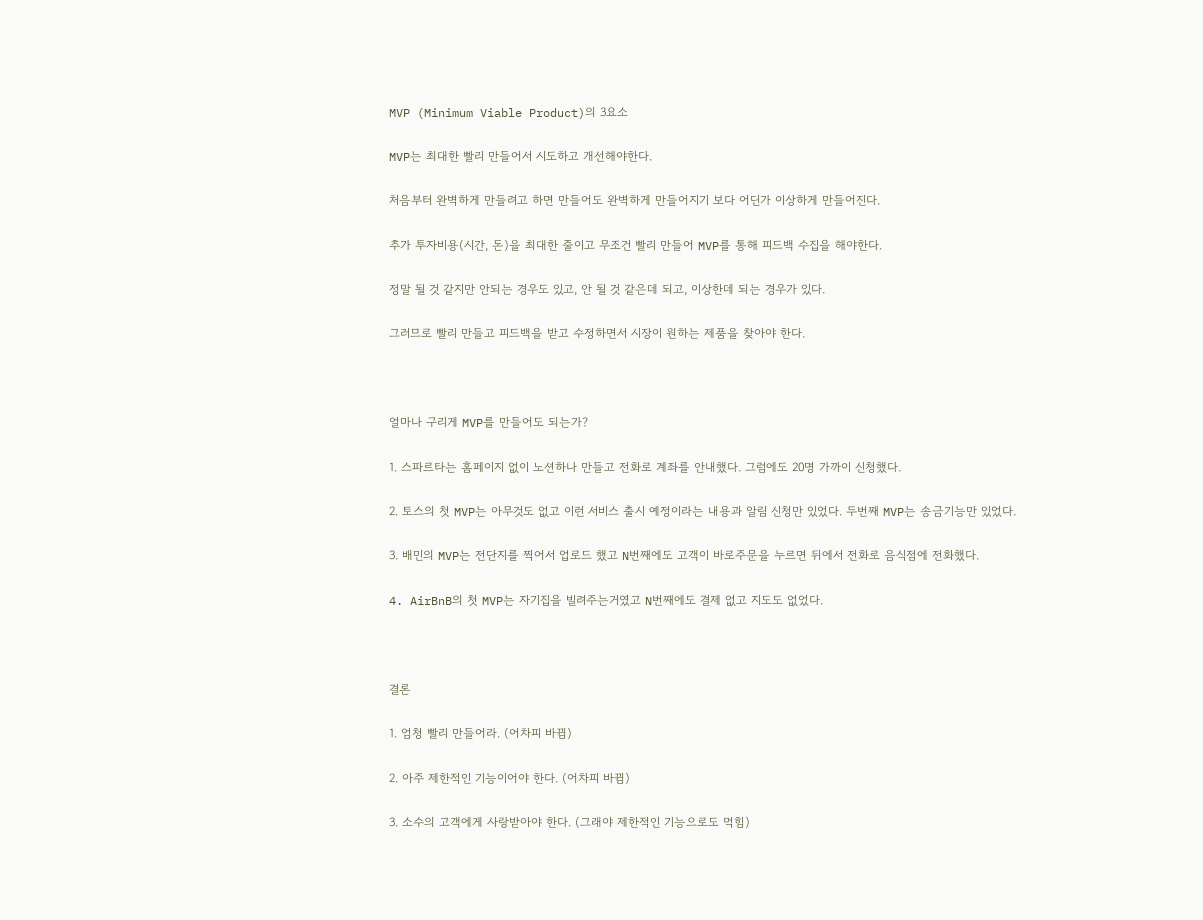MVP (Minimum Viable Product)의 3요소

MVP는 최대한 빨리 만들어서 시도하고 개선해야한다.

처음부터 완벽하게 만들려고 하면 만들어도 완벽하게 만들어지기 보다 어딘가 이상하게 만들어진다.

추가 투자비용(시간, 돈)을 최대한 줄이고 무조건 빨리 만들어 MVP를 통해 피드백 수집을 해야한다.

정말 될 것 같지만 안되는 경우도 있고, 안 될 것 같은데 되고, 이상한데 되는 경우가 있다.

그러므로 빨리 만들고 피드백을 받고 수정하면서 시장이 원하는 제품을 찾아야 한다.



얼마나 구리게 MVP를 만들어도 되는가?

1. 스파르타는 홈페이지 없이 노션하나 만들고 전화로 계좌를 안내했다. 그럼에도 20명 가까이 신청했다.

2. 토스의 첫 MVP는 아무것도 없고 이런 서비스 출시 예정이라는 내용과 알림 신청만 있었다. 두번째 MVP는 송금기능만 있었다.

3. 배민의 MVP는 전단지를 찍어서 업로드 했고 N번째에도 고객이 바로주문을 누르면 뒤에서 전화로 음식점에 전화했다.

4. AirBnB의 첫 MVP는 자기집을 빌려주는거였고 N번째에도 결제 없고 지도도 없었다.



결론

1. 엄청 빨리 만들어라. (어차피 바뀜)

2. 아주 제한적인 기능이어야 한다. (어차피 바뀜)

3. 소수의 고객에게 사랑받아야 한다. (그래야 제한적인 기능으로도 먹힘)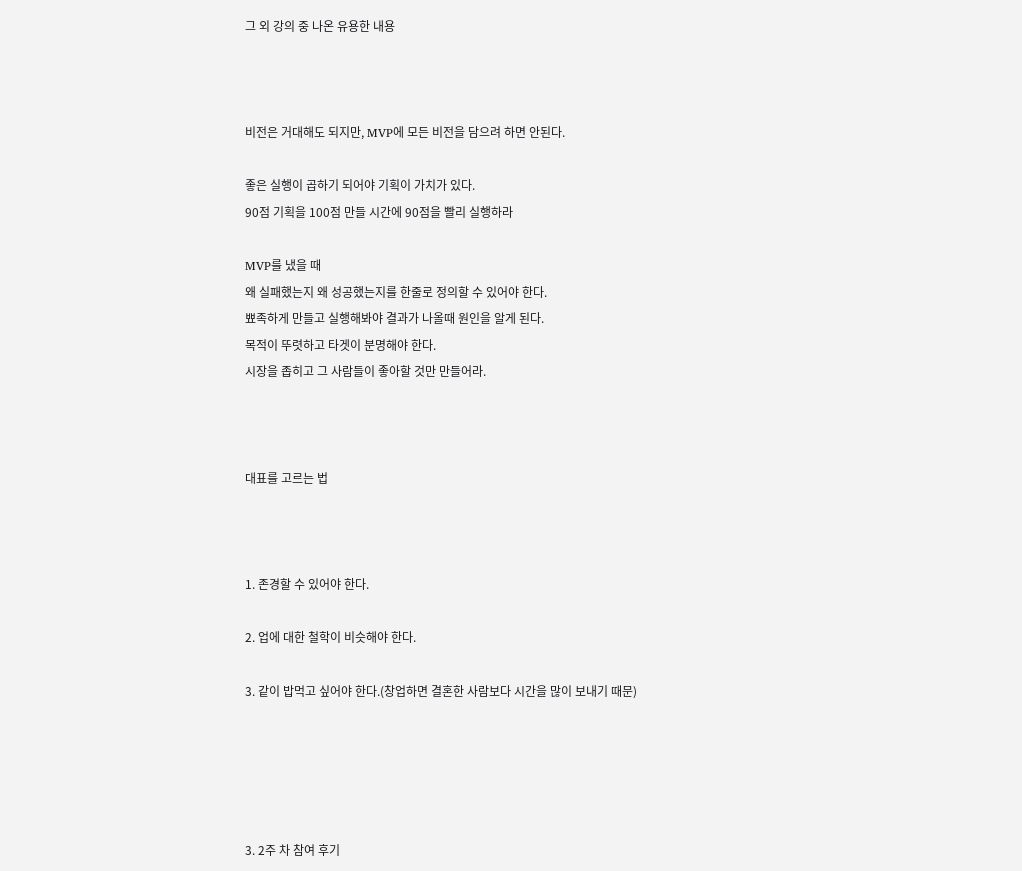그 외 강의 중 나온 유용한 내용



비전은 거대해도 되지만, MVP에 모든 비전을 담으려 하면 안된다.

좋은 실행이 곱하기 되어야 기획이 가치가 있다.
90점 기획을 100점 만들 시간에 90점을 빨리 실행하라

MVP를 냈을 때
왜 실패했는지 왜 성공했는지를 한줄로 정의할 수 있어야 한다.
뾰족하게 만들고 실행해봐야 결과가 나올때 원인을 알게 된다.
목적이 뚜렷하고 타겟이 분명해야 한다.
시장을 좁히고 그 사람들이 좋아할 것만 만들어라.



대표를 고르는 법



1. 존경할 수 있어야 한다.

2. 업에 대한 철학이 비슷해야 한다.

3. 같이 밥먹고 싶어야 한다.(창업하면 결혼한 사람보다 시간을 많이 보내기 때문)





3. 2주 차 참여 후기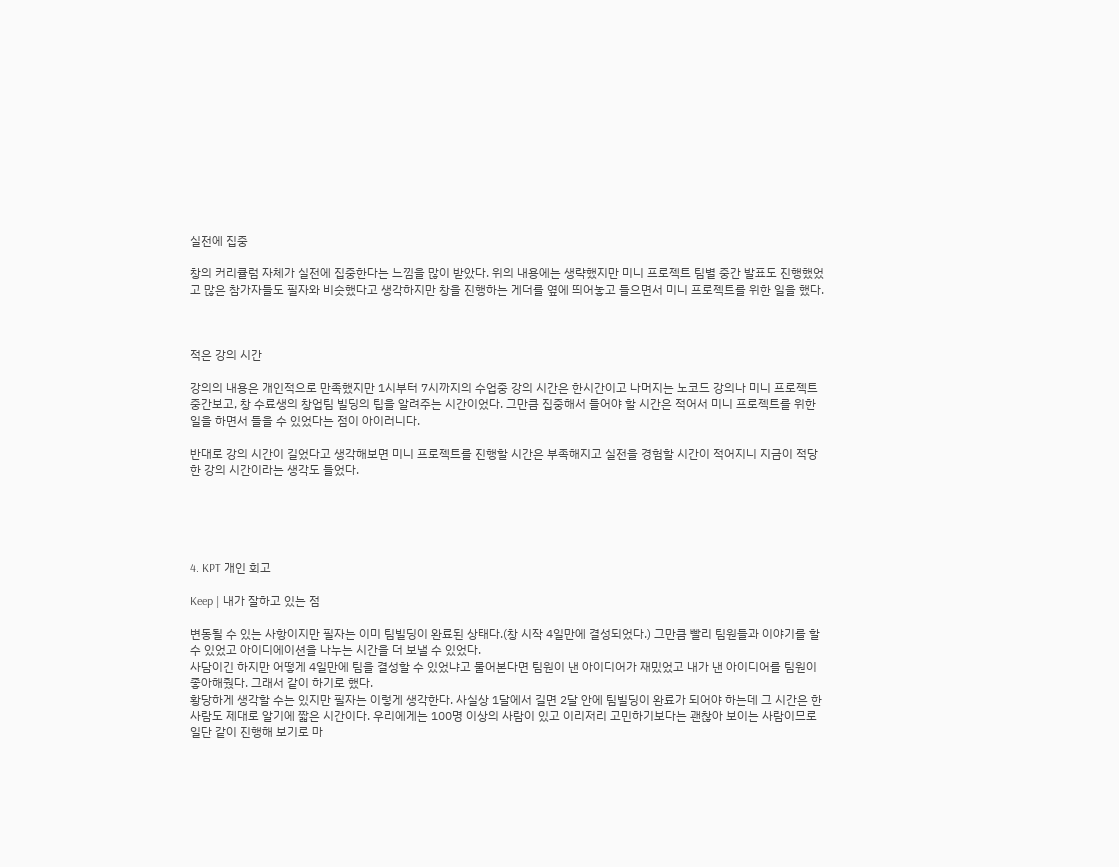실전에 집중

창의 커리큘럼 자체가 실전에 집중한다는 느낌을 많이 받았다. 위의 내용에는 생략했지만 미니 프로젝트 팀별 중간 발표도 진행했었고 많은 참가자들도 필자와 비슷했다고 생각하지만 창을 진행하는 게더를 옆에 띄어놓고 들으면서 미니 프로젝트를 위한 일을 했다.



적은 강의 시간

강의의 내용은 개인적으로 만족했지만 1시부터 7시까지의 수업중 강의 시간은 한시간이고 나머지는 노코드 강의나 미니 프로젝트 중간보고, 창 수료생의 창업팀 빌딩의 팁을 알려주는 시간이었다. 그만큼 집중해서 들어야 할 시간은 적어서 미니 프로젝트를 위한 일을 하면서 들을 수 있었다는 점이 아이러니다.

반대로 강의 시간이 길었다고 생각해보면 미니 프로젝트를 진행할 시간은 부족해지고 실전을 경험할 시간이 적어지니 지금이 적당한 강의 시간이라는 생각도 들었다.





4. KPT 개인 회고

Keep | 내가 잘하고 있는 점

변동될 수 있는 사항이지만 필자는 이미 팀빌딩이 완료된 상태다.(창 시작 4일만에 결성되었다.) 그만큼 빨리 팀원들과 이야기를 할 수 있었고 아이디에이션을 나누는 시간을 더 보낼 수 있었다.
사담이긴 하지만 어떻게 4일만에 팀을 결성할 수 있었냐고 물어본다면 팀원이 낸 아이디어가 재밌었고 내가 낸 아이디어를 팀원이 좋아해줬다. 그래서 같이 하기로 했다.
황당하게 생각할 수는 있지만 필자는 이렇게 생각한다. 사실상 1달에서 길면 2달 안에 팀빌딩이 완료가 되어야 하는데 그 시간은 한 사람도 제대로 알기에 짧은 시간이다. 우리에게는 100명 이상의 사람이 있고 이리저리 고민하기보다는 괜찮아 보이는 사람이므로 일단 같이 진행해 보기로 마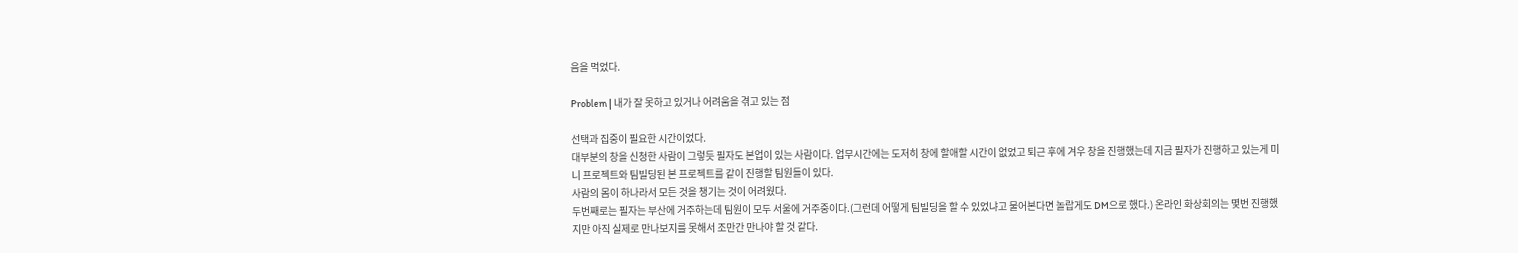음을 먹었다.

Problem | 내가 잘 못하고 있거나 어려움을 겪고 있는 점

선택과 집중이 필요한 시간이었다.
대부분의 창을 신청한 사람이 그렇듯 필자도 본업이 있는 사람이다. 업무시간에는 도저히 창에 할애할 시간이 없었고 퇴근 후에 겨우 창을 진행했는데 지금 필자가 진행하고 있는게 미니 프로젝트와 팀빌딩된 본 프로젝트를 같이 진행할 팀원들이 있다.
사람의 몸이 하나라서 모든 것을 챙기는 것이 어려웠다.
두번째로는 필자는 부산에 거주하는데 팀원이 모두 서울에 거주중이다.(그런데 어떻게 팀빌딩을 할 수 있었냐고 물어본다면 놀랍게도 DM으로 했다.) 온라인 화상회의는 몇번 진행했지만 아직 실제로 만나보지를 못해서 조만간 만나야 할 것 같다.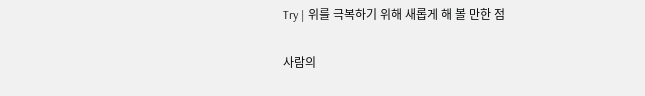Try | 위를 극복하기 위해 새롭게 해 볼 만한 점

사람의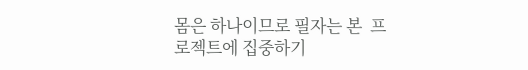몸은 하나이므로 필자는 본  프로젝트에 집중하기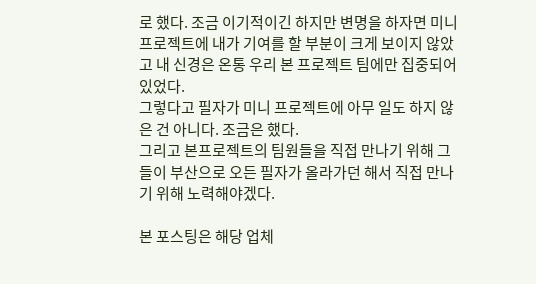로 했다. 조금 이기적이긴 하지만 변명을 하자면 미니 프로젝트에 내가 기여를 할 부분이 크게 보이지 않았고 내 신경은 온통 우리 본 프로젝트 팀에만 집중되어 있었다.
그렇다고 필자가 미니 프로젝트에 아무 일도 하지 않은 건 아니다. 조금은 했다.
그리고 본프로젝트의 팀원들을 직접 만나기 위해 그들이 부산으로 오든 필자가 올라가던 해서 직접 만나기 위해 노력해야겠다.

본 포스팅은 해당 업체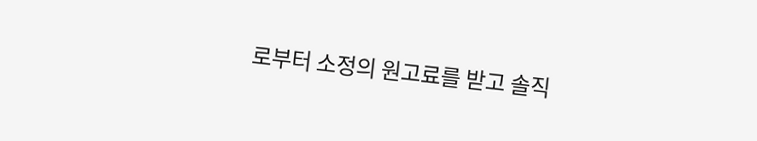로부터 소정의 원고료를 받고 솔직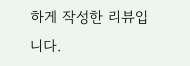하게 작성한 리뷰입니다.